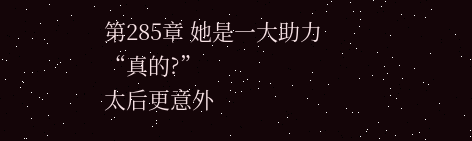第285章 她是一大助力
“真的?”
太后更意外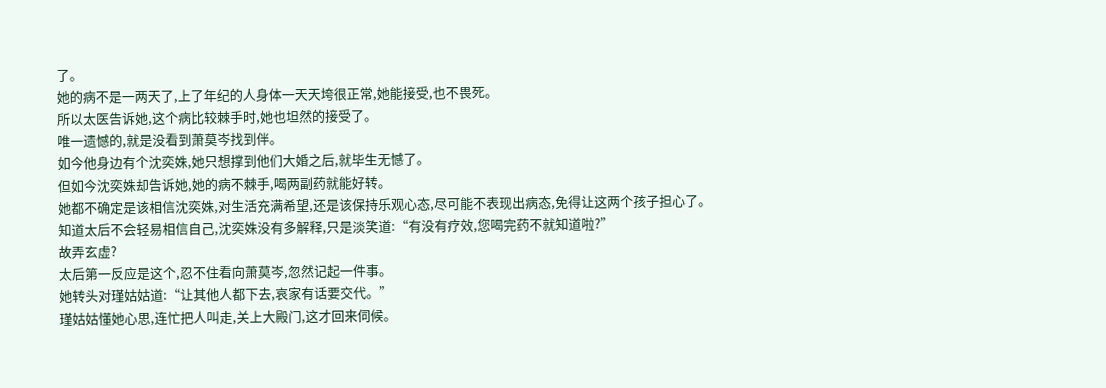了。
她的病不是一两天了,上了年纪的人身体一天天垮很正常,她能接受,也不畏死。
所以太医告诉她,这个病比较棘手时,她也坦然的接受了。
唯一遗憾的,就是没看到萧莫岑找到伴。
如今他身边有个沈奕姝,她只想撑到他们大婚之后,就毕生无憾了。
但如今沈奕姝却告诉她,她的病不棘手,喝两副药就能好转。
她都不确定是该相信沈奕姝,对生活充满希望,还是该保持乐观心态,尽可能不表现出病态,免得让这两个孩子担心了。
知道太后不会轻易相信自己,沈奕姝没有多解释,只是淡笑道:“有没有疗效,您喝完药不就知道啦?”
故弄玄虚?
太后第一反应是这个,忍不住看向萧莫岑,忽然记起一件事。
她转头对瑾姑姑道:“让其他人都下去,哀家有话要交代。”
瑾姑姑懂她心思,连忙把人叫走,关上大殿门,这才回来伺候。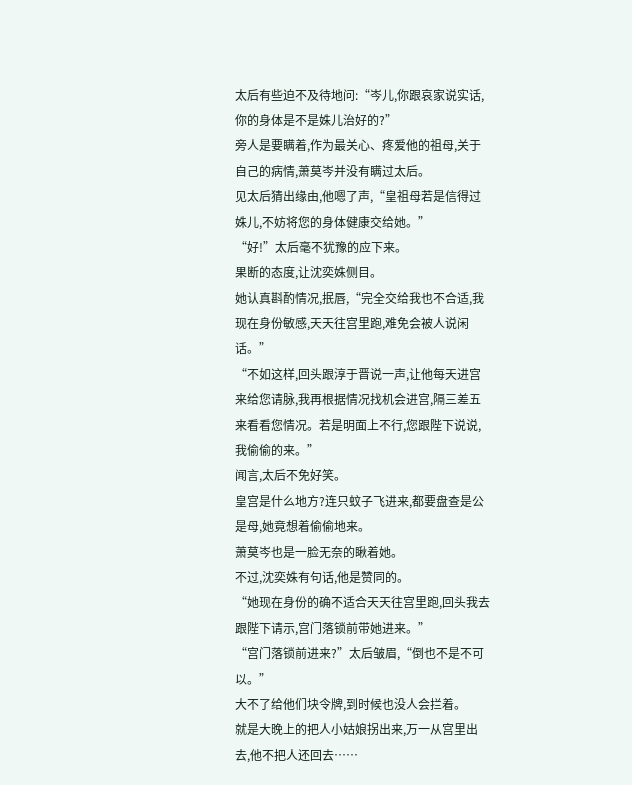太后有些迫不及待地问:“岑儿,你跟哀家说实话,你的身体是不是姝儿治好的?”
旁人是要瞒着,作为最关心、疼爱他的祖母,关于自己的病情,萧莫岑并没有瞒过太后。
见太后猜出缘由,他嗯了声,“皇祖母若是信得过姝儿,不妨将您的身体健康交给她。”
“好!”太后毫不犹豫的应下来。
果断的态度,让沈奕姝侧目。
她认真斟酌情况,抿唇,“完全交给我也不合适,我现在身份敏感,天天往宫里跑,难免会被人说闲话。”
“不如这样,回头跟淳于晋说一声,让他每天进宫来给您请脉,我再根据情况找机会进宫,隔三差五来看看您情况。若是明面上不行,您跟陛下说说,我偷偷的来。”
闻言,太后不免好笑。
皇宫是什么地方?连只蚊子飞进来,都要盘查是公是母,她竟想着偷偷地来。
萧莫岑也是一脸无奈的瞅着她。
不过,沈奕姝有句话,他是赞同的。
“她现在身份的确不适合天天往宫里跑,回头我去跟陛下请示,宫门落锁前带她进来。”
“宫门落锁前进来?”太后皱眉,“倒也不是不可以。”
大不了给他们块令牌,到时候也没人会拦着。
就是大晚上的把人小姑娘拐出来,万一从宫里出去,他不把人还回去……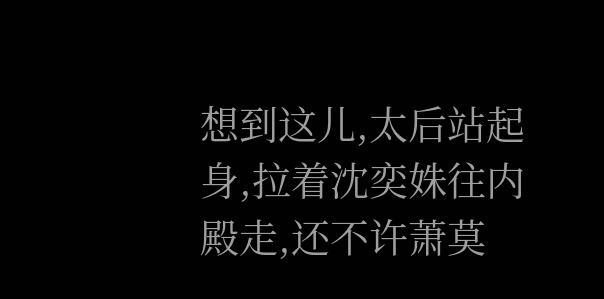想到这儿,太后站起身,拉着沈奕姝往内殿走,还不许萧莫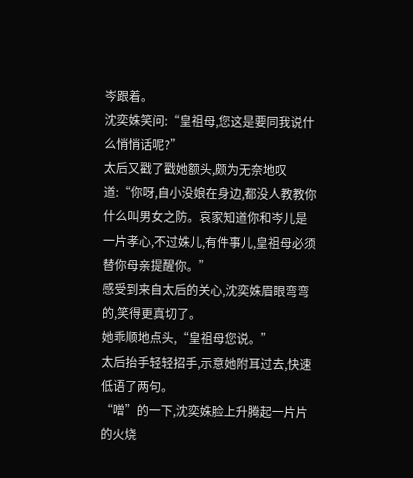岑跟着。
沈奕姝笑问:“皇祖母,您这是要同我说什么悄悄话呢?”
太后又戳了戳她额头,颇为无奈地叹道:“你呀,自小没娘在身边,都没人教教你什么叫男女之防。哀家知道你和岑儿是一片孝心,不过姝儿,有件事儿,皇祖母必须替你母亲提醒你。”
感受到来自太后的关心,沈奕姝眉眼弯弯的,笑得更真切了。
她乖顺地点头,“皇祖母您说。”
太后抬手轻轻招手,示意她附耳过去,快速低语了两句。
“噌”的一下,沈奕姝脸上升腾起一片片的火烧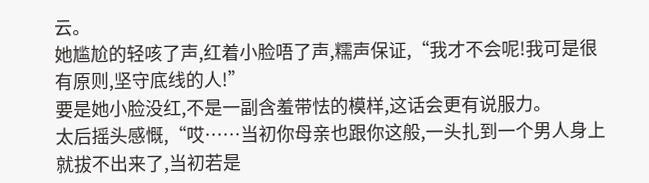云。
她尴尬的轻咳了声,红着小脸唔了声,糯声保证,“我才不会呢!我可是很有原则,坚守底线的人!”
要是她小脸没红,不是一副含羞带怯的模样,这话会更有说服力。
太后摇头感慨,“哎……当初你母亲也跟你这般,一头扎到一个男人身上就拔不出来了,当初若是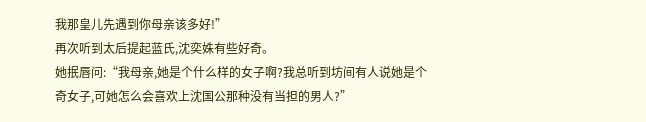我那皇儿先遇到你母亲该多好!”
再次听到太后提起蓝氏,沈奕姝有些好奇。
她抿唇问:“我母亲,她是个什么样的女子啊?我总听到坊间有人说她是个奇女子,可她怎么会喜欢上沈国公那种没有当担的男人?”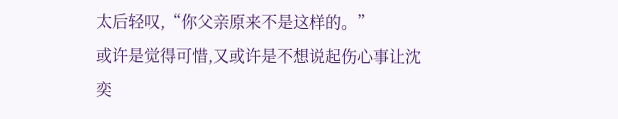太后轻叹,“你父亲原来不是这样的。”
或许是觉得可惜,又或许是不想说起伤心事让沈奕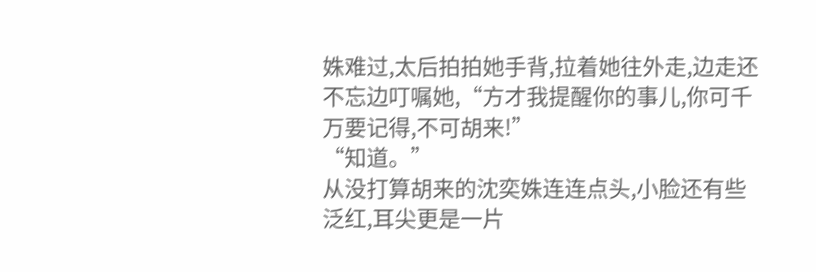姝难过,太后拍拍她手背,拉着她往外走,边走还不忘边叮嘱她,“方才我提醒你的事儿,你可千万要记得,不可胡来!”
“知道。”
从没打算胡来的沈奕姝连连点头,小脸还有些泛红,耳尖更是一片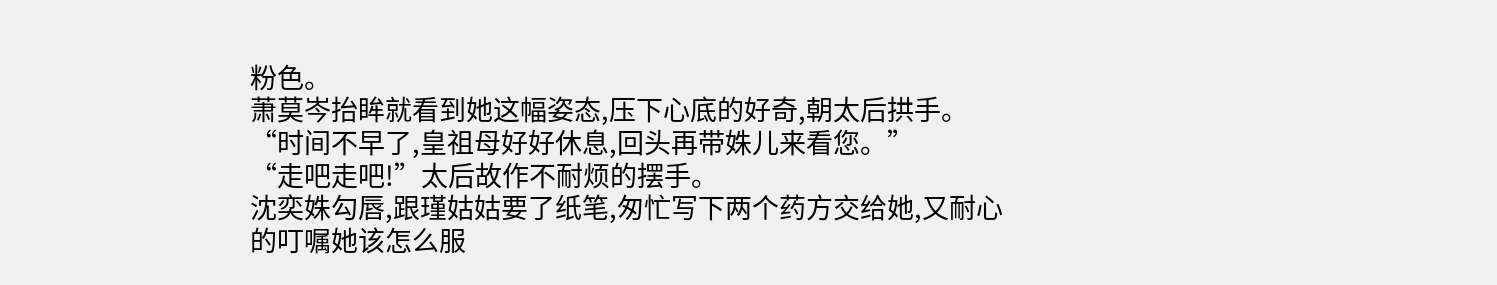粉色。
萧莫岑抬眸就看到她这幅姿态,压下心底的好奇,朝太后拱手。
“时间不早了,皇祖母好好休息,回头再带姝儿来看您。”
“走吧走吧!”太后故作不耐烦的摆手。
沈奕姝勾唇,跟瑾姑姑要了纸笔,匆忙写下两个药方交给她,又耐心的叮嘱她该怎么服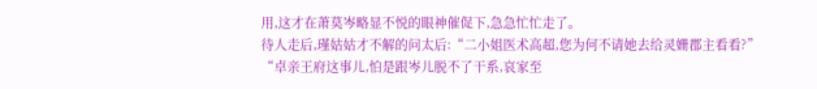用,这才在萧莫岑略显不悦的眼神催促下,急急忙忙走了。
待人走后,瑾姑姑才不解的问太后:“二小姐医术高超,您为何不请她去给灵姗郡主看看?”
“卓亲王府这事儿,怕是跟岑儿脱不了干系,哀家至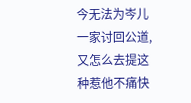今无法为岑儿一家讨回公道,又怎么去提这种惹他不痛快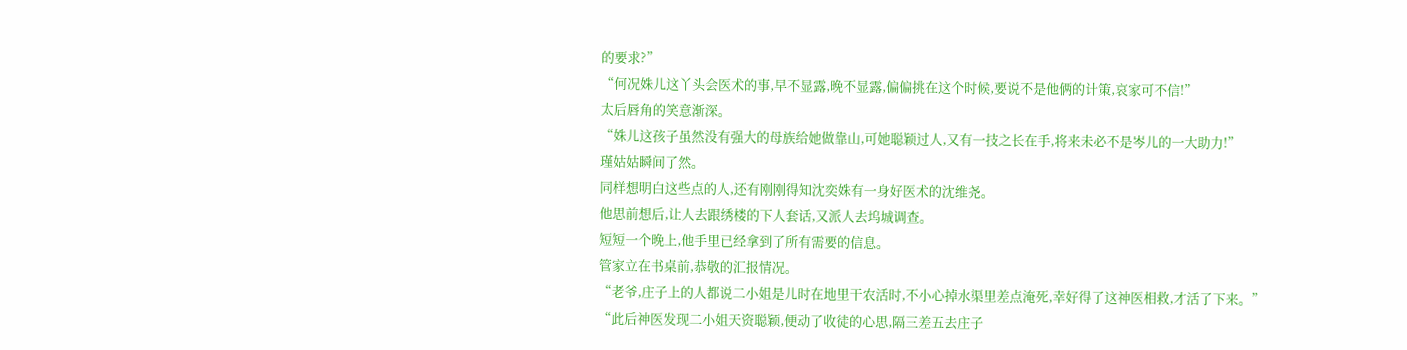的要求?”
“何况姝儿这丫头会医术的事,早不显露,晚不显露,偏偏挑在这个时候,要说不是他俩的计策,哀家可不信!”
太后唇角的笑意渐深。
“姝儿这孩子虽然没有强大的母族给她做靠山,可她聪颖过人,又有一技之长在手,将来未必不是岑儿的一大助力!”
瑾姑姑瞬间了然。
同样想明白这些点的人,还有刚刚得知沈奕姝有一身好医术的沈维尧。
他思前想后,让人去跟绣楼的下人套话,又派人去坞城调查。
短短一个晚上,他手里已经拿到了所有需要的信息。
管家立在书桌前,恭敬的汇报情况。
“老爷,庄子上的人都说二小姐是儿时在地里干农活时,不小心掉水渠里差点淹死,幸好得了这神医相救,才活了下来。”
“此后神医发现二小姐天资聪颖,便动了收徒的心思,隔三差五去庄子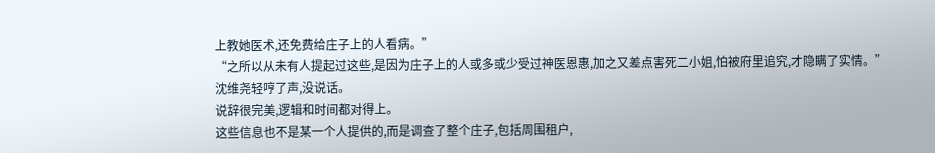上教她医术,还免费给庄子上的人看病。”
“之所以从未有人提起过这些,是因为庄子上的人或多或少受过神医恩惠,加之又差点害死二小姐,怕被府里追究,才隐瞒了实情。”
沈维尧轻哼了声,没说话。
说辞很完美,逻辑和时间都对得上。
这些信息也不是某一个人提供的,而是调查了整个庄子,包括周围租户,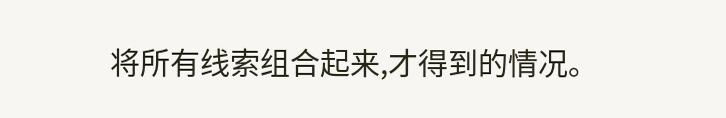将所有线索组合起来,才得到的情况。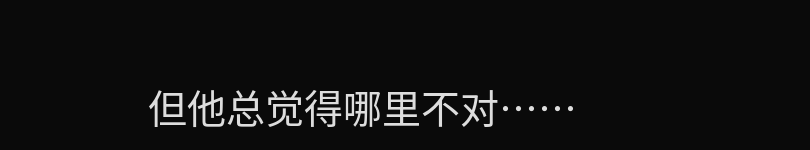但他总觉得哪里不对……